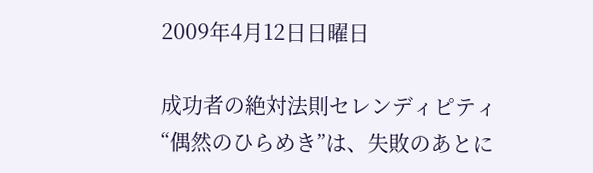2009年4月12日日曜日

成功者の絶対法則セレンディピティ “偶然のひらめき”は、失敗のあとに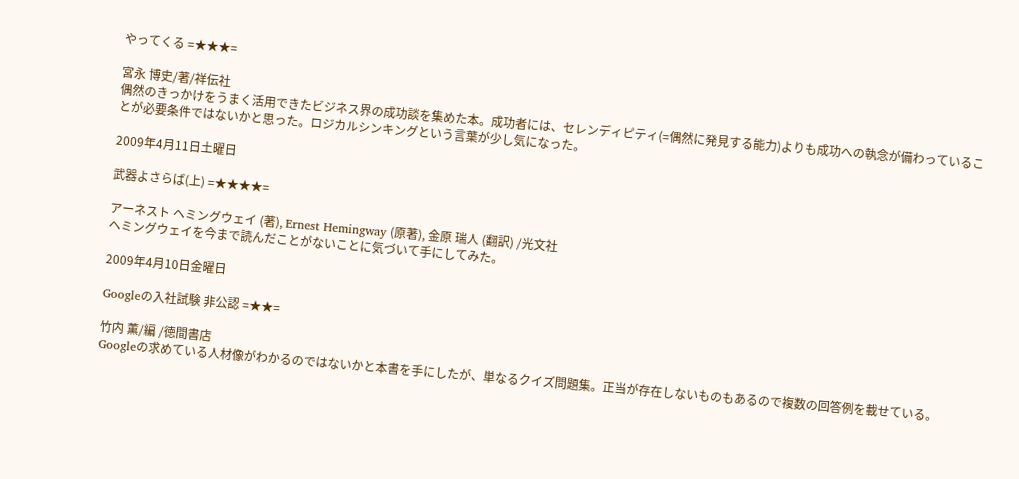やってくる =★★★=

宮永 博史/著/祥伝社
偶然のきっかけをうまく活用できたビジネス界の成功談を集めた本。成功者には、セレンディピティ(=偶然に発見する能力)よりも成功への執念が備わっていることが必要条件ではないかと思った。ロジカルシンキングという言葉が少し気になった。

2009年4月11日土曜日

武器よさらば(上) =★★★★=

アーネスト ヘミングウェイ (著), Ernest Hemingway (原著), 金原 瑞人 (翻訳) /光文社
ヘミングウェイを今まで読んだことがないことに気づいて手にしてみた。

2009年4月10日金曜日

Googleの入社試験 非公認 =★★=

竹内 薫/編 /徳間書店
Googleの求めている人材像がわかるのではないかと本書を手にしたが、単なるクイズ問題集。正当が存在しないものもあるので複数の回答例を載せている。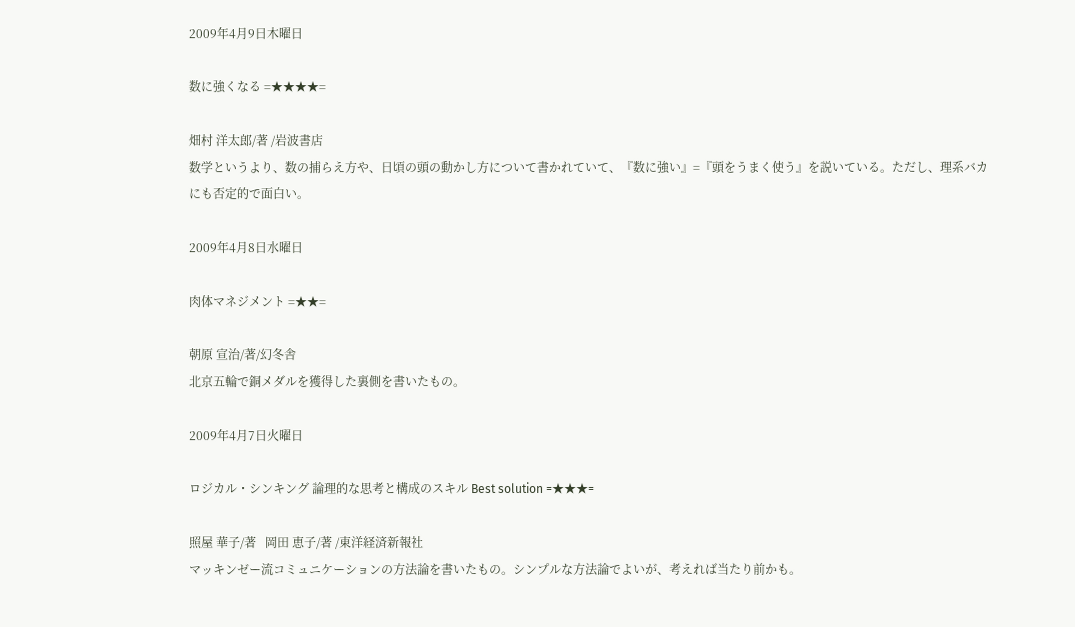2009年4月9日木曜日

数に強くなる =★★★★=

畑村 洋太郎/著 /岩波書店
数学というより、数の捕らえ方や、日頃の頭の動かし方について書かれていて、『数に強い』=『頭をうまく使う』を説いている。ただし、理系バカにも否定的で面白い。

2009年4月8日水曜日

肉体マネジメント =★★=

朝原 宣治/著/幻冬舎
北京五輪で銅メダルを獲得した裏側を書いたもの。

2009年4月7日火曜日

ロジカル・シンキング 論理的な思考と構成のスキル Best solution =★★★=

照屋 華子/著   岡田 恵子/著 /東洋経済新報社
マッキンゼー流コミュニケーションの方法論を書いたもの。シンプルな方法論でよいが、考えれば当たり前かも。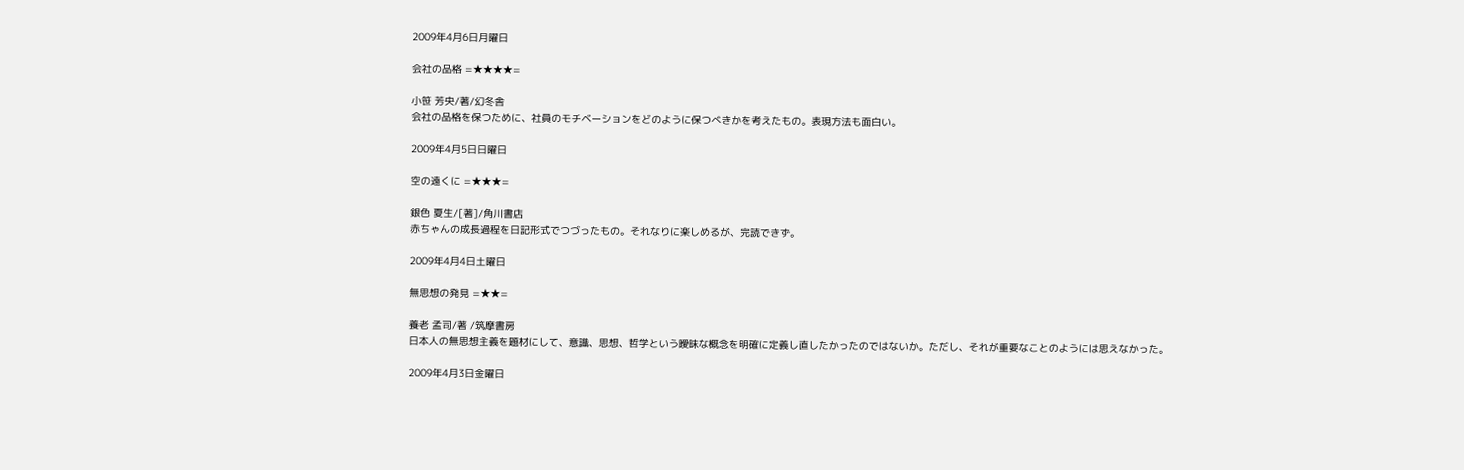2009年4月6日月曜日

会社の品格 =★★★★=

小笹 芳央/著/幻冬舎
会社の品格を保つために、社員のモチベーションをどのように保つべきかを考えたもの。表現方法も面白い。

2009年4月5日日曜日

空の遠くに =★★★=

銀色 夏生/[著]/角川書店
赤ちゃんの成長過程を日記形式でつづったもの。それなりに楽しめるが、完読できず。

2009年4月4日土曜日

無思想の発見 =★★=

養老 孟司/著 /筑摩書房
日本人の無思想主義を題材にして、意識、思想、哲学という曖昧な概念を明確に定義し直したかったのではないか。ただし、それが重要なことのようには思えなかった。

2009年4月3日金曜日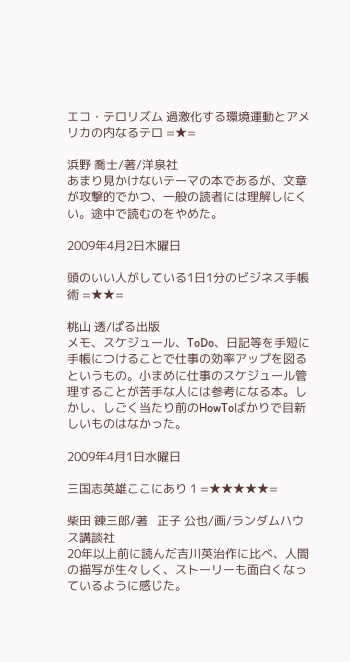エコ・テロリズム 過激化する環境運動とアメリカの内なるテロ =★=

浜野 喬士/著/洋泉社
あまり見かけないテーマの本であるが、文章が攻撃的でかつ、一般の読者には理解しにくい。途中で読むのをやめた。

2009年4月2日木曜日

頭のいい人がしている1日1分のビジネス手帳術 =★★=

桃山 透/ぱる出版
メモ、スケジュール、ToDo、日記等を手短に手帳につけることで仕事の効率アップを図るというもの。小まめに仕事のスケジュール管理することが苦手な人には参考になる本。しかし、しごく当たり前のHowToばかりで目新しいものはなかった。

2009年4月1日水曜日

三国志英雄ここにあり 1 =★★★★★=

柴田 錬三郎/著   正子 公也/画/ランダムハウス講談社
20年以上前に読んだ吉川英治作に比べ、人間の描写が生々しく、ストーリーも面白くなっているように感じた。